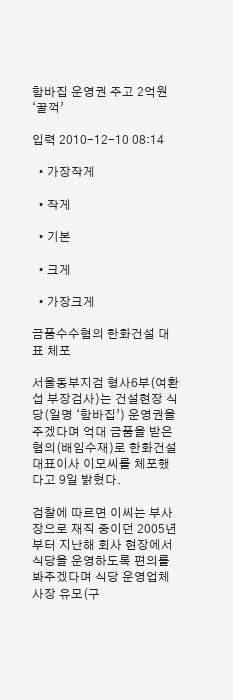함바집 운영권 주고 2억원 ‘꿀꺽’

입력 2010-12-10 08:14

  • 가장작게

  • 작게

  • 기본

  • 크게

  • 가장크게

금품수수혐의 한화건설 대표 체포

서울동부지검 형사6부(여환섭 부장검사)는 건설현장 식당(일명 ‘함바집’) 운영권을 주겠다며 억대 금품을 받은 혐의(배임수재)로 한화건설 대표이사 이모씨를 체포했다고 9일 밝혔다.

검찰에 따르면 이씨는 부사장으로 재직 중이던 2005년부터 지난해 회사 현장에서 식당을 운영하도록 편의를 봐주겠다며 식당 운영업체 사장 유모(구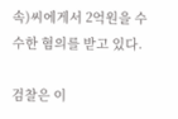속)씨에게서 2억원을 수수한 혐의를 받고 있다.

검찰은 이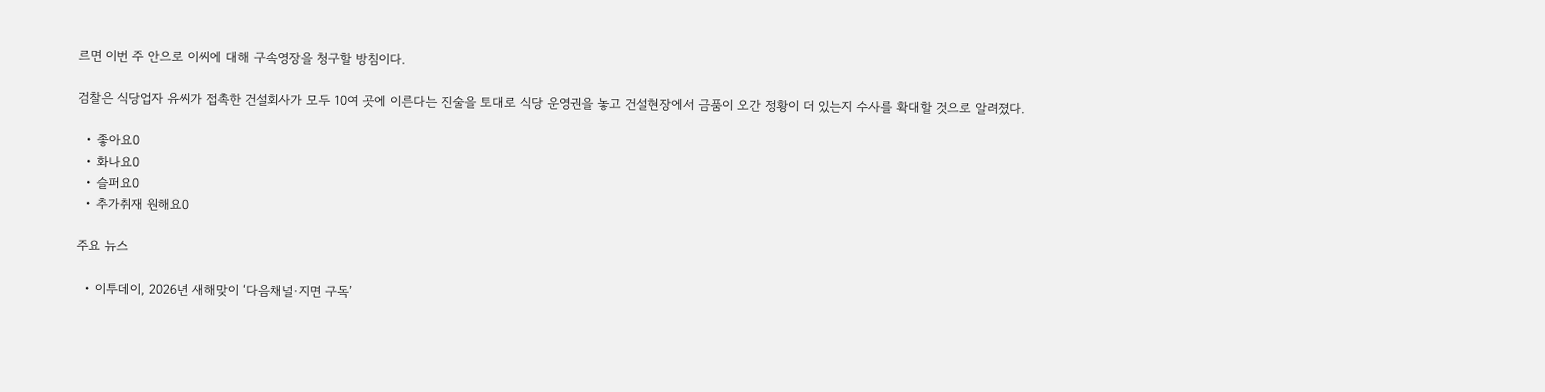르면 이번 주 안으로 이씨에 대해 구속영장을 청구할 방침이다.

검찰은 식당업자 유씨가 접촉한 건설회사가 모두 10여 곳에 이른다는 진술을 토대로 식당 운영권을 놓고 건설현장에서 금품이 오간 정황이 더 있는지 수사를 확대할 것으로 알려졌다.

  • 좋아요0
  • 화나요0
  • 슬퍼요0
  • 추가취재 원해요0

주요 뉴스

  • 이투데이, 2026년 새해맞이 ‘다음채널·지면 구독’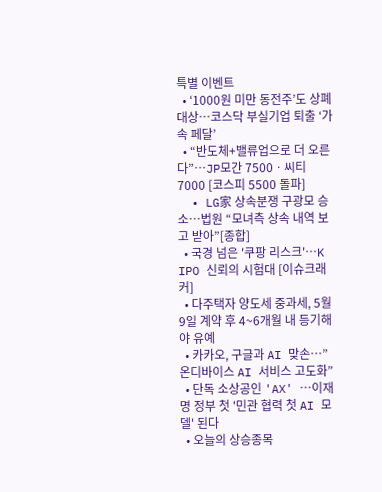특별 이벤트
  • ‘1000원 미만 동전주’도 상폐 대상…코스닥 부실기업 퇴출 ‘가속 페달’
  • “반도체+밸류업으로 더 오른다”⋯JP모간 7500ㆍ씨티 7000 [코스피 5500 돌파]
  • LG家 상속분쟁 구광모 승소…법원 “모녀측 상속 내역 보고 받아”[종합]
  • 국경 넘은 '쿠팡 리스크'…K IPO 신뢰의 시험대 [이슈크래커]
  • 다주택자 양도세 중과세, 5월 9일 계약 후 4~6개월 내 등기해야 유예
  • 카카오, 구글과 AI 맞손…”온디바이스 AI 서비스 고도화”
  • 단독 소상공인 'AX' ⋯이재명 정부 첫 '민관 협력 첫 AI 모델' 된다
  • 오늘의 상승종목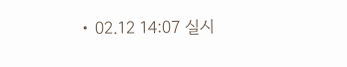• 02.12 14:07 실시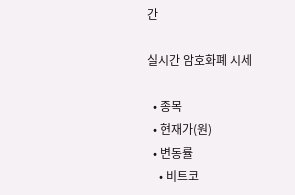간

실시간 암호화폐 시세

  • 종목
  • 현재가(원)
  • 변동률
    • 비트코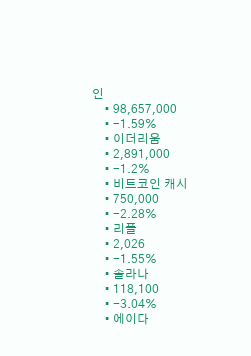인
    • 98,657,000
    • -1.59%
    • 이더리움
    • 2,891,000
    • -1.2%
    • 비트코인 캐시
    • 750,000
    • -2.28%
    • 리플
    • 2,026
    • -1.55%
    • 솔라나
    • 118,100
    • -3.04%
    • 에이다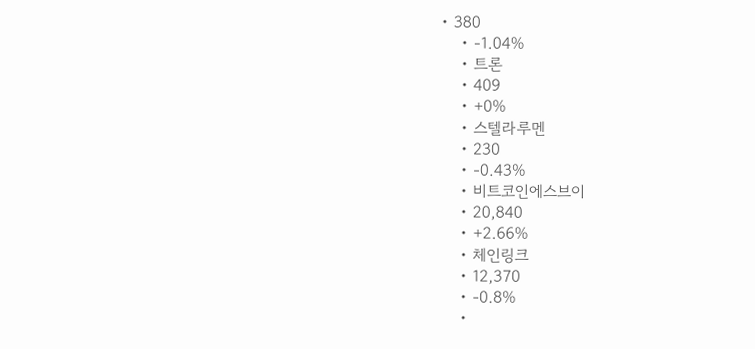• 380
    • -1.04%
    • 트론
    • 409
    • +0%
    • 스텔라루멘
    • 230
    • -0.43%
    • 비트코인에스브이
    • 20,840
    • +2.66%
    • 체인링크
    • 12,370
    • -0.8%
    •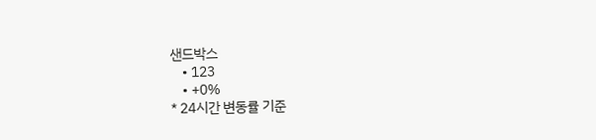샌드박스
    • 123
    • +0%
* 24시간 변동률 기준